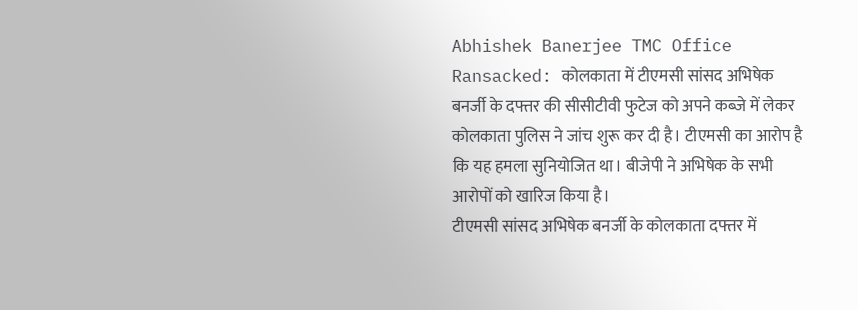Abhishek Banerjee TMC Office Ransacked: कोलकाता में टीएमसी सांसद अभिषेक बनर्जी के दफ्तर की सीसीटीवी फुटेज को अपने कब्जे में लेकर कोलकाता पुलिस ने जांच शुरू कर दी है। टीएमसी का आरोप है कि यह हमला सुनियोजित था। बीजेपी ने अभिषेक के सभी आरोपों को खारिज किया है।
टीएमसी सांसद अभिषेक बनर्जी के कोलकाता दफ्तर में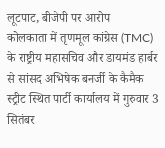लूटपाट, बीजेपी पर आरोप
कोलकाता में तृणमूल कांग्रेस (TMC) के राष्ट्रीय महासचिव और डायमंड हार्बर से सांसद अभिषेक बनर्जी के कैमैक स्ट्रीट स्थित पार्टी कार्यालय में गुरुवार 3 सितंबर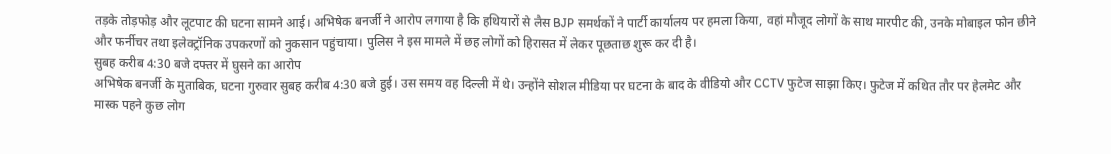तड़के तोड़फोड़ और लूटपाट की घटना सामने आई। अभिषेक बनर्जी ने आरोप लगाया है कि हथियारों से लैस BJP समर्थकों ने पार्टी कार्यालय पर हमला किया, वहां मौजूद लोगों के साथ मारपीट की, उनके मोबाइल फोन छीने और फर्नीचर तथा इलेक्ट्रॉनिक उपकरणों को नुकसान पहुंचाया। पुलिस ने इस मामले में छह लोगों को हिरासत में लेकर पूछताछ शुरू कर दी है।
सुबह करीब 4:30 बजे दफ्तर में घुसने का आरोप
अभिषेक बनर्जी के मुताबिक, घटना गुरुवार सुबह करीब 4:30 बजे हुई। उस समय वह दिल्ली में थे। उन्होंने सोशल मीडिया पर घटना के बाद के वीडियो और CCTV फुटेज साझा किए। फुटेज में कथित तौर पर हेलमेट और मास्क पहने कुछ लोग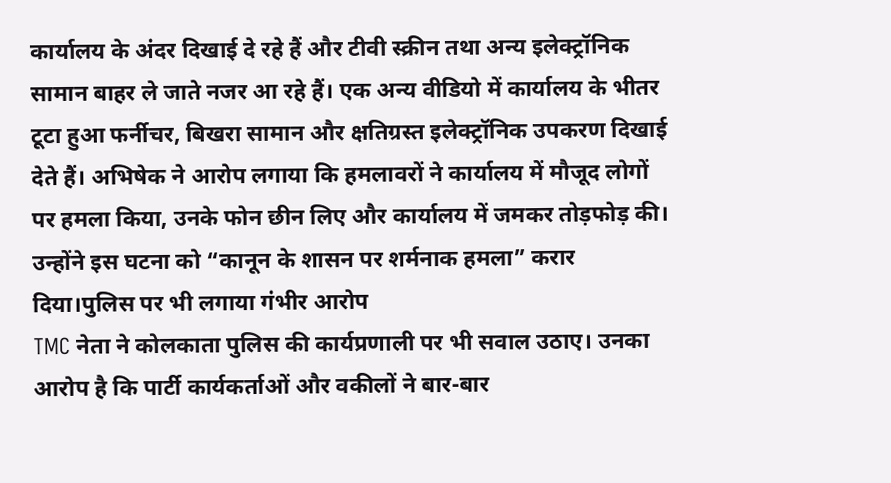कार्यालय के अंदर दिखाई दे रहे हैं और टीवी स्क्रीन तथा अन्य इलेक्ट्रॉनिक सामान बाहर ले जाते नजर आ रहे हैं। एक अन्य वीडियो में कार्यालय के भीतर टूटा हुआ फर्नीचर, बिखरा सामान और क्षतिग्रस्त इलेक्ट्रॉनिक उपकरण दिखाई देते हैं। अभिषेक ने आरोप लगाया कि हमलावरों ने कार्यालय में मौजूद लोगों पर हमला किया, उनके फोन छीन लिए और कार्यालय में जमकर तोड़फोड़ की। उन्होंने इस घटना को “कानून के शासन पर शर्मनाक हमला” करार दिया।पुलिस पर भी लगाया गंभीर आरोप
TMC नेता ने कोलकाता पुलिस की कार्यप्रणाली पर भी सवाल उठाए। उनका आरोप है कि पार्टी कार्यकर्ताओं और वकीलों ने बार-बार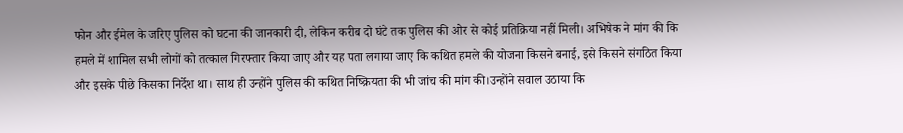फोन और ईमेल के जरिए पुलिस को घटना की जानकारी दी, लेकिन करीब दो घंटे तक पुलिस की ओर से कोई प्रतिक्रिया नहीं मिली। अभिषेक ने मांग की कि हमले में शामिल सभी लोगों को तत्काल गिरफ्तार किया जाए और यह पता लगाया जाए कि कथित हमले की योजना किसने बनाई, इसे किसने संगठित किया और इसके पीछे किसका निर्देश था। साथ ही उन्होंने पुलिस की कथित निष्क्रियता की भी जांच की मांग की।उन्होंने सवाल उठाया कि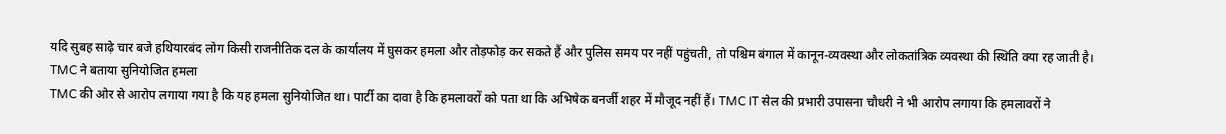यदि सुबह साढ़े चार बजे हथियारबंद लोग किसी राजनीतिक दल के कार्यालय में घुसकर हमला और तोड़फोड़ कर सकते हैं और पुलिस समय पर नहीं पहुंचती, तो पश्चिम बंगाल में कानून-व्यवस्था और लोकतांत्रिक व्यवस्था की स्थिति क्या रह जाती है।
TMC ने बताया सुनियोजित हमला
TMC की ओर से आरोप लगाया गया है कि यह हमला सुनियोजित था। पार्टी का दावा है कि हमलावरों को पता था कि अभिषेक बनर्जी शहर में मौजूद नहीं हैं। TMC IT सेल की प्रभारी उपासना चौधरी ने भी आरोप लगाया कि हमलावरों ने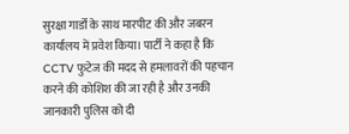सुरक्षा गार्डों के साथ मारपीट की और जबरन कार्यालय में प्रवेश किया। पार्टी ने कहा है कि CCTV फुटेज की मदद से हमलावरों की पहचान करने की कोशिश की जा रही है और उनकी जानकारी पुलिस को दी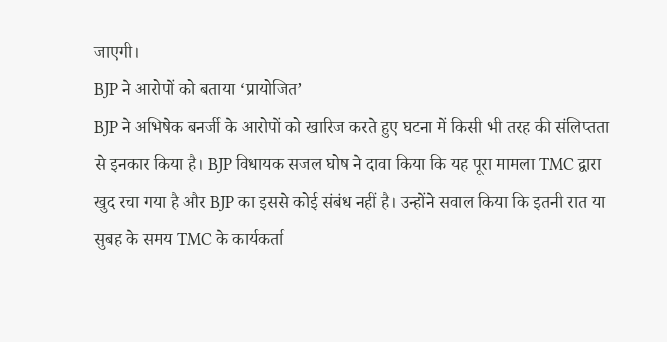जाएगी।
BJP ने आरोपों को बताया ‘प्रायोजित’
BJP ने अभिषेक बनर्जी के आरोपों को खारिज करते हुए घटना में किसी भी तरह की संलिप्तता से इनकार किया है। BJP विधायक सजल घोष ने दावा किया कि यह पूरा मामला TMC द्वारा खुद रचा गया है और BJP का इससे कोई संबंध नहीं है। उन्होंने सवाल किया कि इतनी रात या सुबह के समय TMC के कार्यकर्ता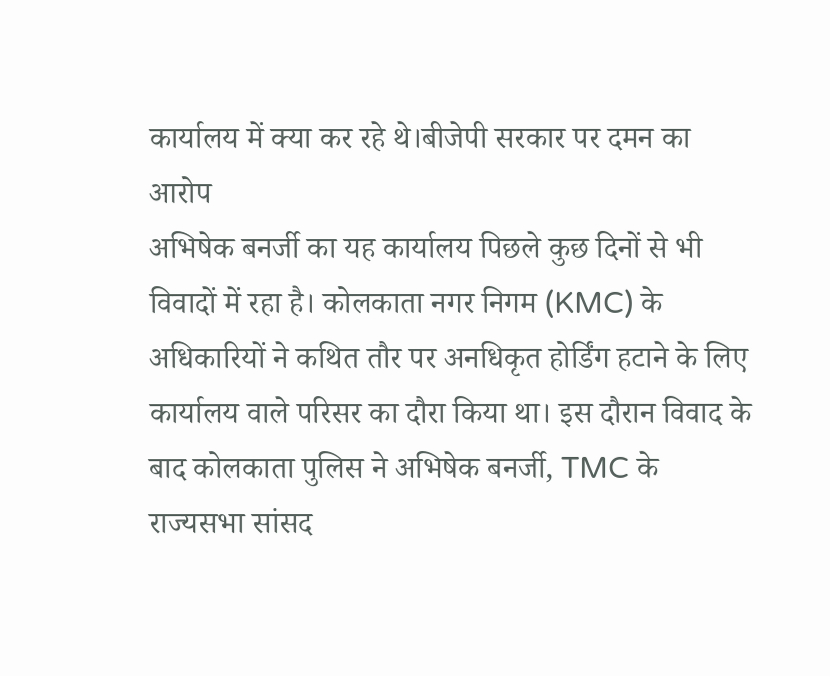कार्यालय में क्या कर रहे थे।बीजेपी सरकार पर दमन का आरोप
अभिषेक बनर्जी का यह कार्यालय पिछले कुछ दिनों से भी विवादों में रहा है। कोलकाता नगर निगम (KMC) के अधिकारियों ने कथित तौर पर अनधिकृत होर्डिंग हटाने के लिए कार्यालय वाले परिसर का दौरा किया था। इस दौरान विवाद के बाद कोलकाता पुलिस ने अभिषेक बनर्जी, TMC के राज्यसभा सांसद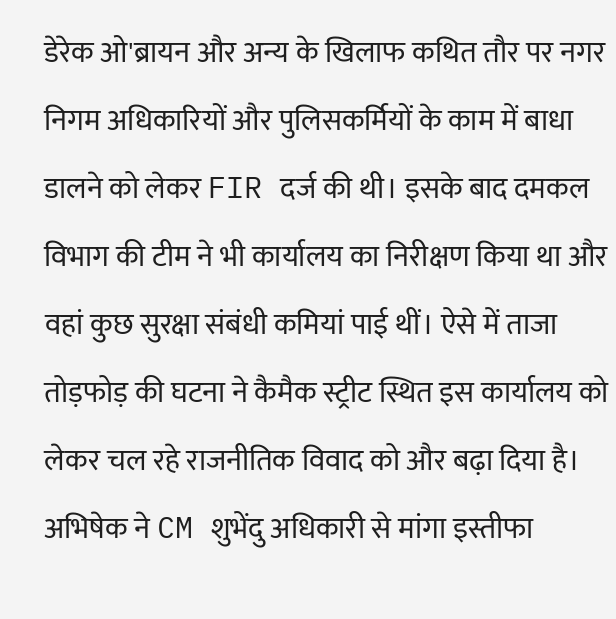डेरेक ओ'ब्रायन और अन्य के खिलाफ कथित तौर पर नगर निगम अधिकारियों और पुलिसकर्मियों के काम में बाधा डालने को लेकर FIR दर्ज की थी। इसके बाद दमकल विभाग की टीम ने भी कार्यालय का निरीक्षण किया था और वहां कुछ सुरक्षा संबंधी कमियां पाई थीं। ऐसे में ताजा तोड़फोड़ की घटना ने कैमैक स्ट्रीट स्थित इस कार्यालय को लेकर चल रहे राजनीतिक विवाद को और बढ़ा दिया है।
अभिषेक ने CM शुभेंदु अधिकारी से मांगा इस्तीफा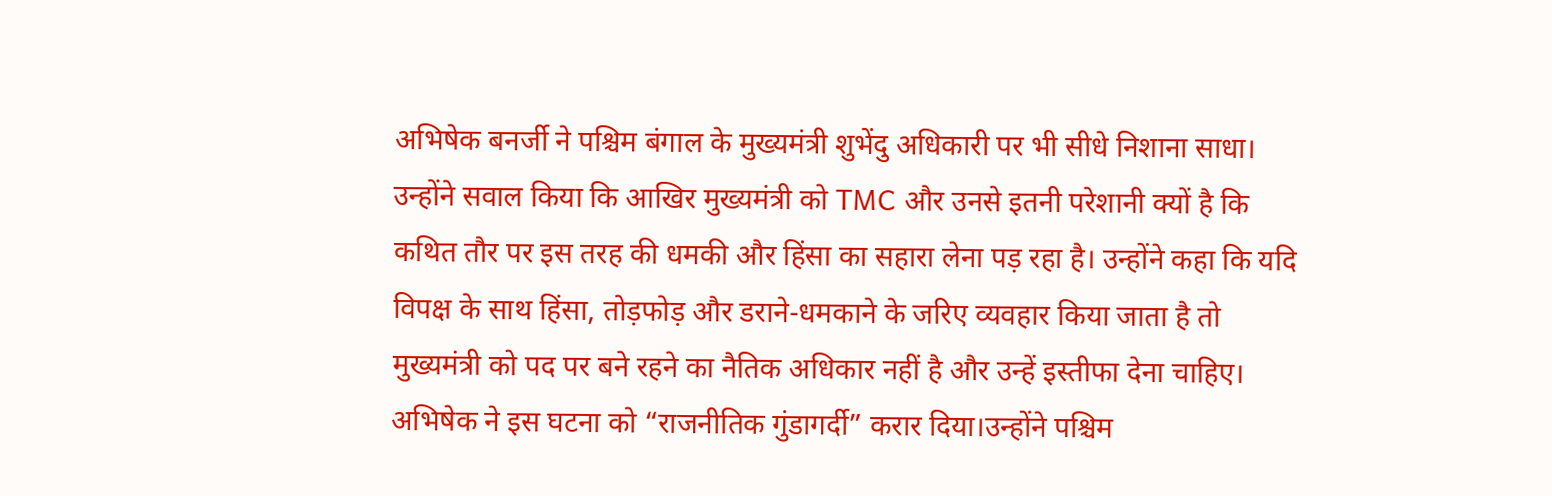अभिषेक बनर्जी ने पश्चिम बंगाल के मुख्यमंत्री शुभेंदु अधिकारी पर भी सीधे निशाना साधा। उन्होंने सवाल किया कि आखिर मुख्यमंत्री को TMC और उनसे इतनी परेशानी क्यों है कि कथित तौर पर इस तरह की धमकी और हिंसा का सहारा लेना पड़ रहा है। उन्होंने कहा कि यदि विपक्ष के साथ हिंसा, तोड़फोड़ और डराने-धमकाने के जरिए व्यवहार किया जाता है तो मुख्यमंत्री को पद पर बने रहने का नैतिक अधिकार नहीं है और उन्हें इस्तीफा देना चाहिए। अभिषेक ने इस घटना को “राजनीतिक गुंडागर्दी” करार दिया।उन्होंने पश्चिम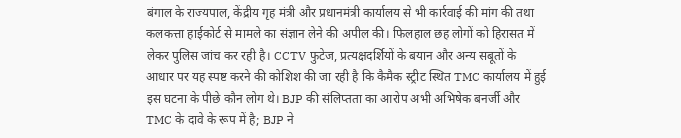बंगाल के राज्यपाल, केंद्रीय गृह मंत्री और प्रधानमंत्री कार्यालय से भी कार्रवाई की मांग की तथा कलकत्ता हाईकोर्ट से मामले का संज्ञान लेने की अपील की। फिलहाल छह लोगों को हिरासत में लेकर पुलिस जांच कर रही है। CCTV फुटेज, प्रत्यक्षदर्शियों के बयान और अन्य सबूतों के आधार पर यह स्पष्ट करने की कोशिश की जा रही है कि कैमैक स्ट्रीट स्थित TMC कार्यालय में हुई इस घटना के पीछे कौन लोग थे। BJP की संलिप्तता का आरोप अभी अभिषेक बनर्जी और TMC के दावे के रूप में है; BJP ने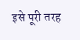इसे पूरी तरह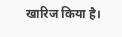खारिज किया है।